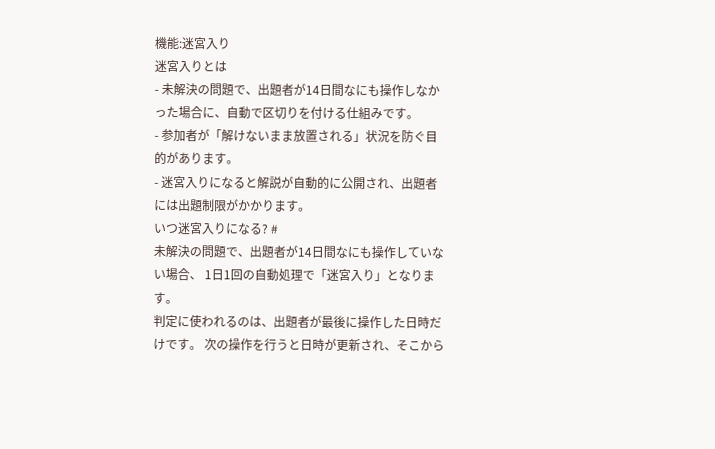機能:迷宮入り
迷宮入りとは
- 未解決の問題で、出題者が14日間なにも操作しなかった場合に、自動で区切りを付ける仕組みです。
- 参加者が「解けないまま放置される」状況を防ぐ目的があります。
- 迷宮入りになると解説が自動的に公開され、出題者には出題制限がかかります。
いつ迷宮入りになる? #
未解決の問題で、出題者が14日間なにも操作していない場合、 1日1回の自動処理で「迷宮入り」となります。
判定に使われるのは、出題者が最後に操作した日時だけです。 次の操作を行うと日時が更新され、そこから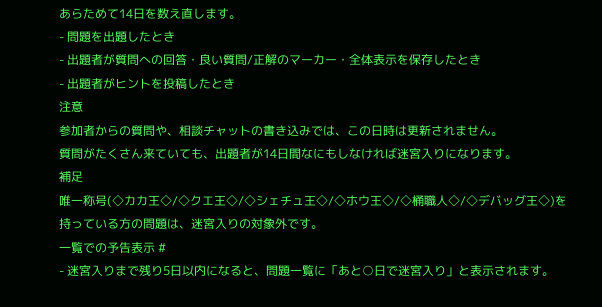あらためて14日を数え直します。
- 問題を出題したとき
- 出題者が質問への回答・良い質問/正解のマーカー・全体表示を保存したとき
- 出題者がヒントを投稿したとき
注意
参加者からの質問や、相談チャットの書き込みでは、この日時は更新されません。
質問がたくさん来ていても、出題者が14日間なにもしなければ迷宮入りになります。
補足
唯一称号(◇カカ王◇/◇クエ王◇/◇シェチュ王◇/◇ホウ王◇/◇桶職人◇/◇デバッグ王◇)を
持っている方の問題は、迷宮入りの対象外です。
一覧での予告表示 #
- 迷宮入りまで残り5日以内になると、問題一覧に「あと○日で迷宮入り」と表示されます。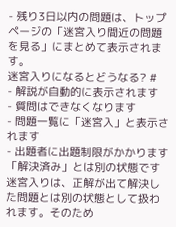- 残り3日以内の問題は、トップページの「迷宮入り間近の問題を見る」にまとめて表示されます。
迷宮入りになるとどうなる? #
- 解説が自動的に表示されます
- 質問はできなくなります
- 問題一覧に「迷宮入」と表示されます
- 出題者に出題制限がかかります
「解決済み」とは別の状態です
迷宮入りは、正解が出て解決した問題とは別の状態として扱われます。そのため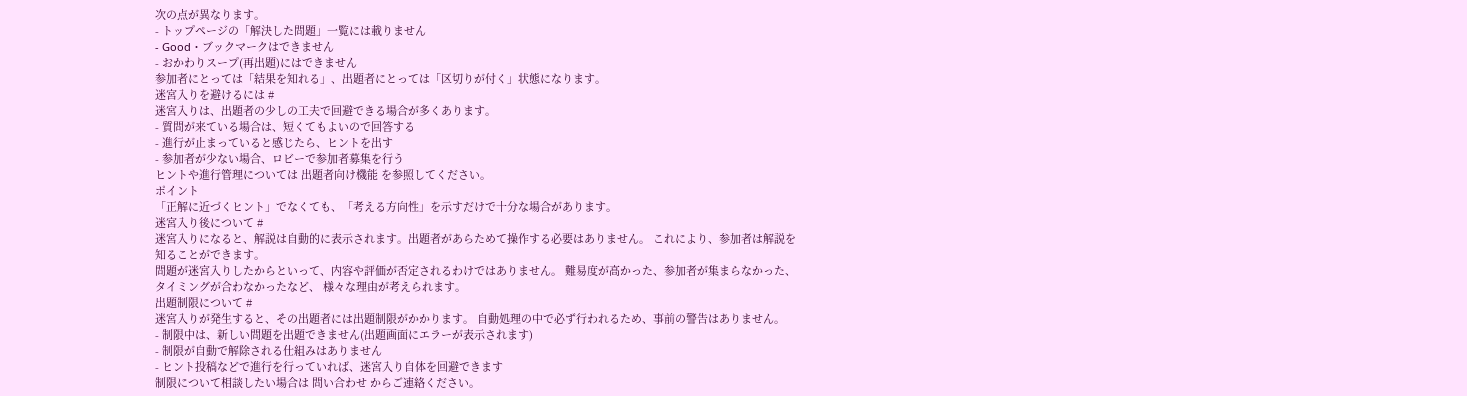次の点が異なります。
- トップページの「解決した問題」一覧には載りません
- Good・ブックマークはできません
- おかわりスープ(再出題)にはできません
参加者にとっては「結果を知れる」、出題者にとっては「区切りが付く」状態になります。
迷宮入りを避けるには #
迷宮入りは、出題者の少しの工夫で回避できる場合が多くあります。
- 質問が来ている場合は、短くてもよいので回答する
- 進行が止まっていると感じたら、ヒントを出す
- 参加者が少ない場合、ロビーで参加者募集を行う
ヒントや進行管理については 出題者向け機能 を参照してください。
ポイント
「正解に近づくヒント」でなくても、「考える方向性」を示すだけで十分な場合があります。
迷宮入り後について #
迷宮入りになると、解説は自動的に表示されます。出題者があらためて操作する必要はありません。 これにより、参加者は解説を知ることができます。
問題が迷宮入りしたからといって、内容や評価が否定されるわけではありません。 難易度が高かった、参加者が集まらなかった、タイミングが合わなかったなど、 様々な理由が考えられます。
出題制限について #
迷宮入りが発生すると、その出題者には出題制限がかかります。 自動処理の中で必ず行われるため、事前の警告はありません。
- 制限中は、新しい問題を出題できません(出題画面にエラーが表示されます)
- 制限が自動で解除される仕組みはありません
- ヒント投稿などで進行を行っていれば、迷宮入り自体を回避できます
制限について相談したい場合は 問い合わせ からご連絡ください。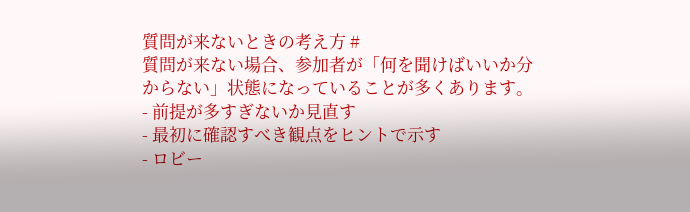質問が来ないときの考え方 #
質問が来ない場合、参加者が「何を聞けばいいか分からない」状態になっていることが多くあります。
- 前提が多すぎないか見直す
- 最初に確認すべき観点をヒントで示す
- ロビー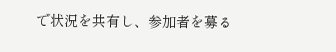で状況を共有し、参加者を募る